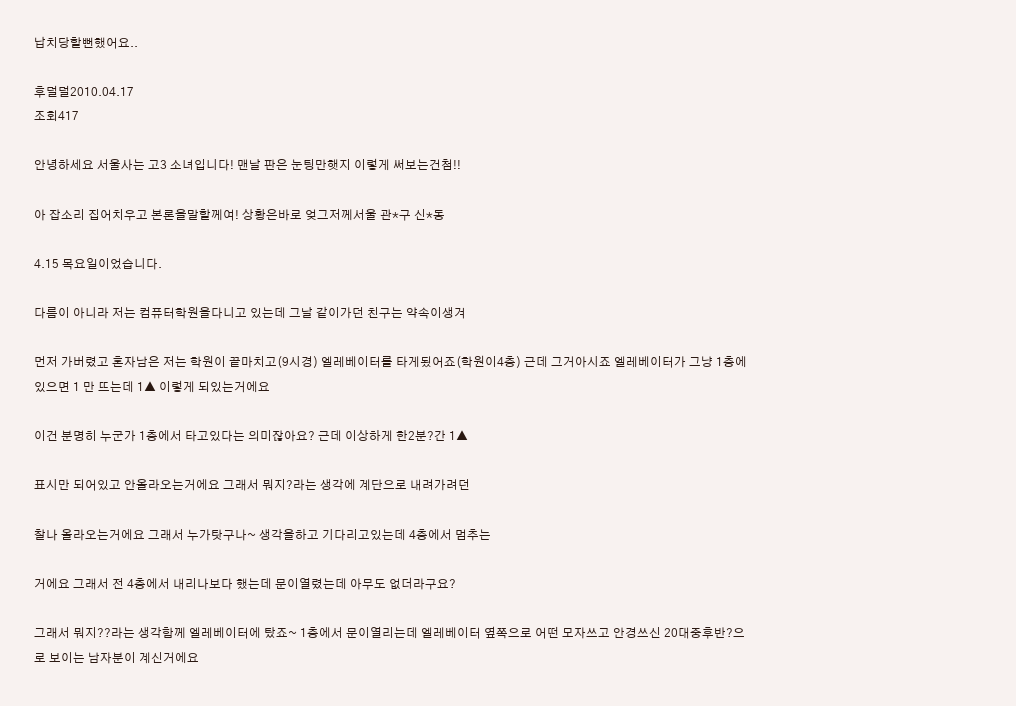납치당할뻔했어요..

후덜덜2010.04.17
조회417

안녕하세요 서울사는 고3 소녀입니다! 맨날 판은 눈팅만햇지 이렇게 써보는건첨!!

아 잡소리 집어치우고 본론을말할께여! 상황은바로 엊그저께서울 관*구 신*동

4.15 목요일이었습니다.

다름이 아니라 저는 컴퓨터학원을다니고 있는데 그날 같이가던 친구는 약속이생겨

먼저 가버렸고 혼자남은 저는 학원이 끝마치고(9시경) 엘레베이터를 타게됬어죠(학원이4층) 근데 그거아시죠 엘레베이터가 그냥 1층에있으면 1 만 뜨는데 1▲ 이렇게 되있는거에요

이건 분명히 누군가 1층에서 타고있다는 의미잖아요? 근데 이상하게 한2분?간 1▲

표시만 되어있고 안올라오는거에요 그래서 뭐지?라는 생각에 계단으로 내려가려던

찰나 올라오는거에요 그래서 누가탓구나~ 생각을하고 기다리고있는데 4층에서 멈추는

거에요 그래서 전 4층에서 내리나보다 했는데 문이열렸는데 아무도 없더라구요?

그래서 뭐지??라는 생각함께 엘레베이터에 탔죠~ 1층에서 문이열리는데 엘레베이터 옆쪽으로 어떤 모자쓰고 안경쓰신 20대중후반?으로 보이는 남자분이 계신거에요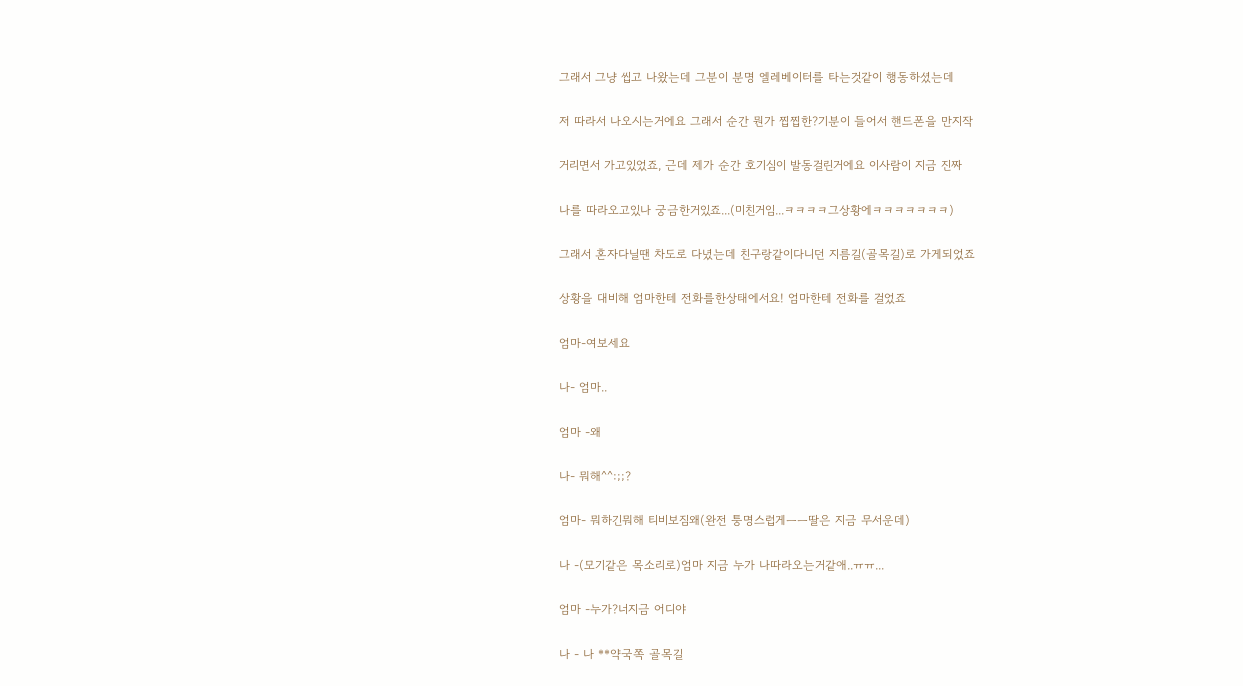그래서 그냥 씹고 나왔는데 그분이 분명 엘레베이터를 타는것같이 행동하셨는데

저 따라서 나오시는거에요 그래서 순간 뭔가 찝찝한?기분이 들어서 핸드폰을 만지작

거리면서 가고있었죠, 근데 제가 순간 호기심이 발동걸린거에요 이사람이 지금 진짜

나를 따라오고있나 궁금한거있죠...(미친거임...ㅋㅋㅋㅋ그상황에ㅋㅋㅋㅋㅋㅋㅋ)

그래서 혼자다닐땐 차도로 다녔는데 친구랑같이다니던 지름길(골목길)로 가게되었죠

상황을 대비해 엄마한테 전화를한상태에서요! 엄마한테 전화를 걸었죠

엄마-여보세요

나- 엄마..

엄마 -왜

나- 뭐해^^:;;?

엄마- 뭐하긴뭐해 티비보짐왜(완전 퉁명스럽게ㅡㅡ딸은 지금 무서운데)

나 -(모기같은 목소리로)엄마 지금 누가 나따라오는거같애..ㅠㅠ...

엄마 -누가?너지금 어디야

나 - 나 **약국쪽 골목길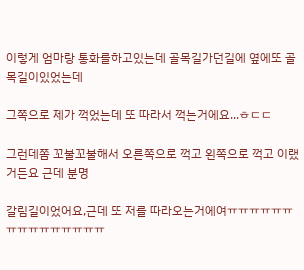이렇게 엄마랑 통화를하고있는데 골목길가던길에 옆에또 골목길이있었는데

그쪽으로 제가 꺽었는데 또 따라서 꺽는거에요...ㅎㄷㄷ

그런데쫌 꼬불꼬불해서 오른쪽으로 꺽고 왼쪽으로 꺽고 이랬거든요 근데 분명

갈림길이었어요,근데 또 저를 따라오는거에여ㅠㅠㅠㅠㅠㅠㅠㅠㅠㅠㅠㅠㅠㅠㅠ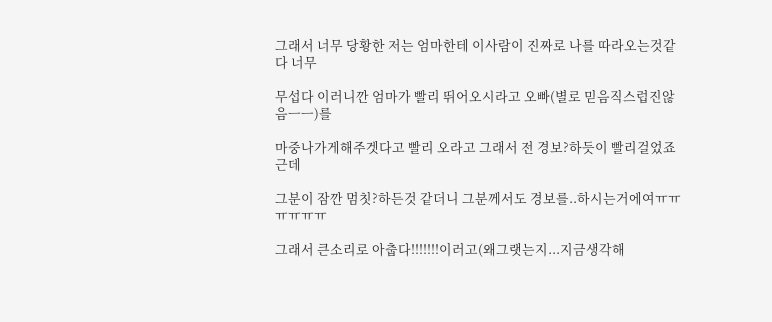그래서 너무 당황한 저는 엄마한테 이사람이 진짜로 나를 따라오는것같다 너무

무섭다 이러니깐 엄마가 빨리 뛰어오시라고 오빠(별로 믿음직스럽진않음ㅡㅡ)를

마중나가게해주겟다고 빨리 오라고 그래서 전 경보?하듯이 빨리걸었죠 근데

그분이 잠깐 멈칫?하든것 같더니 그분께서도 경보를..하시는거에여ㅠㅠㅠㅠㅠㅠ

그래서 큰소리로 아춥다!!!!!!!이러고(왜그랫는지...지금생각해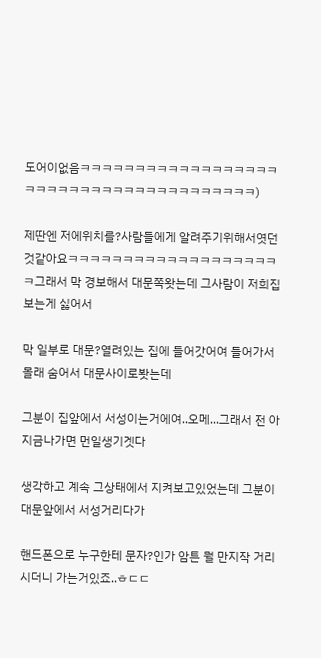도어이없음ㅋㅋㅋㅋㅋㅋㅋㅋㅋㅋㅋㅋㅋㅋㅋㅋㅋㅋㅋㅋㅋㅋㅋㅋㅋㅋㅋㅋㅋㅋㅋㅋㅋㅋㅋㅋㅋㅋㅋ)

제딴엔 저에위치를?사람들에게 알려주기위해서엿던것같아요ㅋㅋㅋㅋㅋㅋㅋㅋㅋㅋㅋㅋㅋㅋㅋㅋㅋㅋㅋㅋ그래서 막 경보해서 대문쪽왓는데 그사람이 저희집보는게 싫어서

막 일부로 대문?열려있는 집에 들어갓어여 들어가서 몰래 숨어서 대문사이로봣는데

그분이 집앞에서 서성이는거에여..오메...그래서 전 아지금나가면 먼일생기겟다

생각하고 계속 그상태에서 지켜보고있었는데 그분이 대문앞에서 서성거리다가

핸드폰으로 누구한테 문자?인가 암튼 뭘 만지작 거리시더니 가는거있죠..ㅎㄷㄷ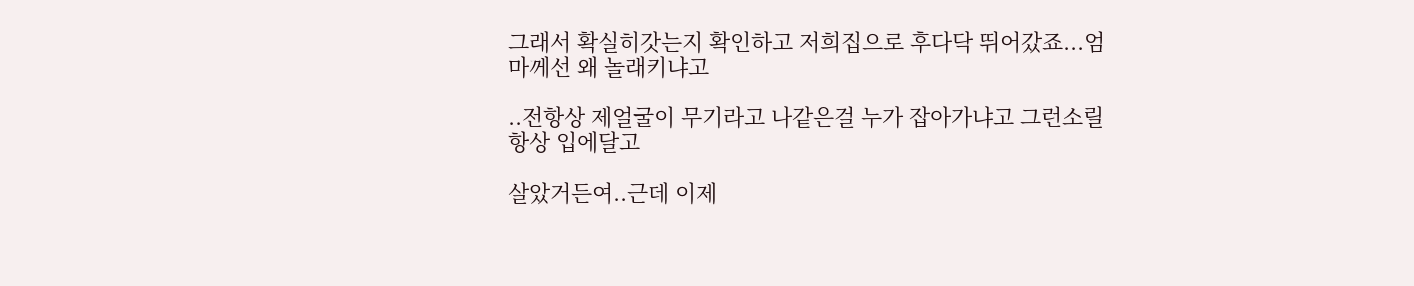그래서 확실히갓는지 확인하고 저희집으로 후다닥 뛰어갔죠...엄마께선 왜 놀래키냐고

..전항상 제얼굴이 무기라고 나같은걸 누가 잡아가냐고 그런소릴 항상 입에달고

살았거든여..근데 이제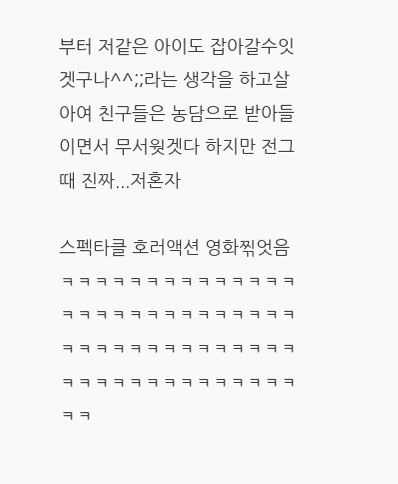부터 저같은 아이도 잡아갈수잇겟구나^^;;라는 생각을 하고살아여 친구들은 농담으로 받아들이면서 무서웟겟다 하지만 전그때 진짜...저혼자

스펙타클 호러액션 영화찎엇음ㅋㅋㅋㅋㅋㅋㅋㅋㅋㅋㅋㅋㅋㅋㅋㅋㅋㅋㅋㅋㅋㅋㅋㅋㅋㅋㅋㅋㅋㅋㅋㅋㅋㅋㅋㅋㅋㅋㅋㅋㅋㅋㅋㅋㅋㅋㅋㅋㅋㅋㅋㅋㅋㅋㅋㅋㅋㅋ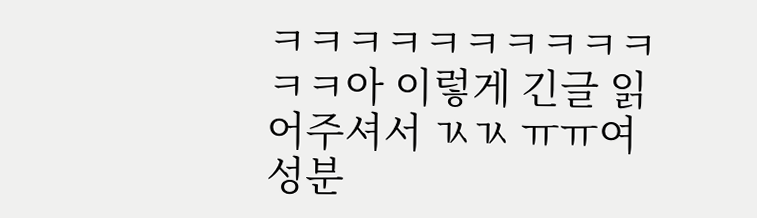ㅋㅋㅋㅋㅋㅋㅋㅋㅋㅋㅋㅋ아 이렇게 긴글 읽어주셔서 ㄳㄳ ㅠㅠ여성분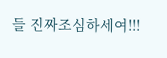들 진짜조심하세여!!!